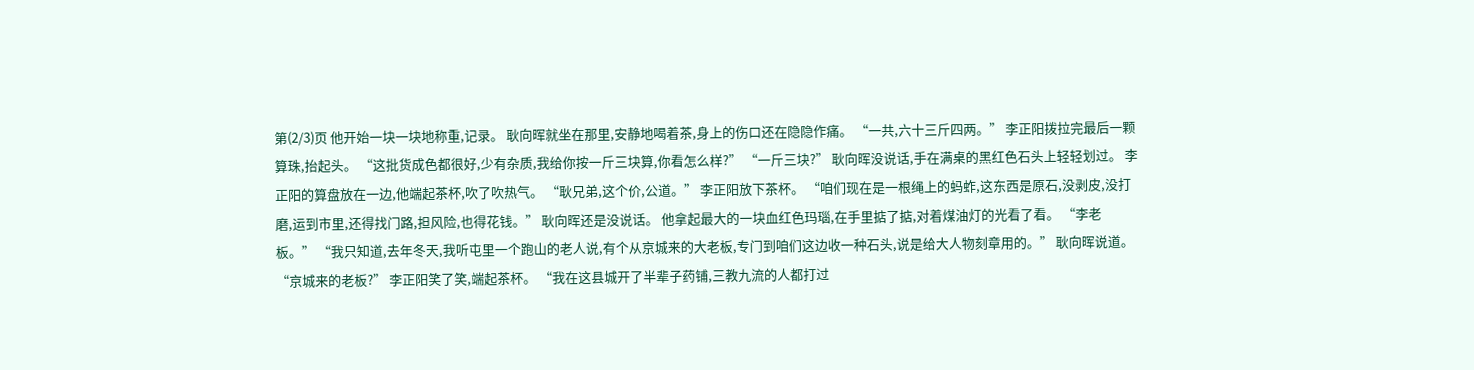第(2/3)页 他开始一块一块地称重,记录。 耿向晖就坐在那里,安静地喝着茶,身上的伤口还在隐隐作痛。 “一共,六十三斤四两。” 李正阳拨拉完最后一颗算珠,抬起头。 “这批货成色都很好,少有杂质,我给你按一斤三块算,你看怎么样?” “一斤三块?” 耿向晖没说话,手在满桌的黑红色石头上轻轻划过。 李正阳的算盘放在一边,他端起茶杯,吹了吹热气。 “耿兄弟,这个价,公道。” 李正阳放下茶杯。 “咱们现在是一根绳上的蚂蚱,这东西是原石,没剥皮,没打磨,运到市里,还得找门路,担风险,也得花钱。” 耿向晖还是没说话。 他拿起最大的一块血红色玛瑙,在手里掂了掂,对着煤油灯的光看了看。 “李老板。” “我只知道,去年冬天,我听屯里一个跑山的老人说,有个从京城来的大老板,专门到咱们这边收一种石头,说是给大人物刻章用的。” 耿向晖说道。 “京城来的老板?” 李正阳笑了笑,端起茶杯。 “我在这县城开了半辈子药铺,三教九流的人都打过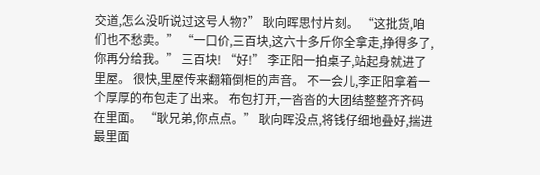交道,怎么没听说过这号人物?” 耿向晖思忖片刻。 “这批货,咱们也不愁卖。” “一口价,三百块,这六十多斤你全拿走,挣得多了,你再分给我。” 三百块! “好!” 李正阳一拍桌子,站起身就进了里屋。 很快,里屋传来翻箱倒柜的声音。 不一会儿,李正阳拿着一个厚厚的布包走了出来。 布包打开,一沓沓的大团结整整齐齐码在里面。 “耿兄弟,你点点。” 耿向晖没点,将钱仔细地叠好,揣进最里面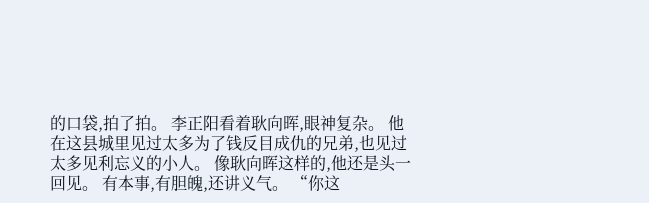的口袋,拍了拍。 李正阳看着耿向晖,眼神复杂。 他在这县城里见过太多为了钱反目成仇的兄弟,也见过太多见利忘义的小人。 像耿向晖这样的,他还是头一回见。 有本事,有胆魄,还讲义气。 “你这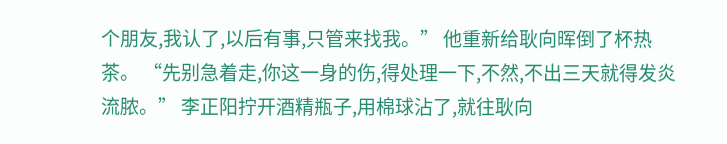个朋友,我认了,以后有事,只管来找我。” 他重新给耿向晖倒了杯热茶。 “先别急着走,你这一身的伤,得处理一下,不然,不出三天就得发炎流脓。” 李正阳拧开酒精瓶子,用棉球沾了,就往耿向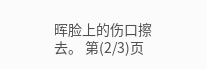晖脸上的伤口擦去。 第(2/3)页